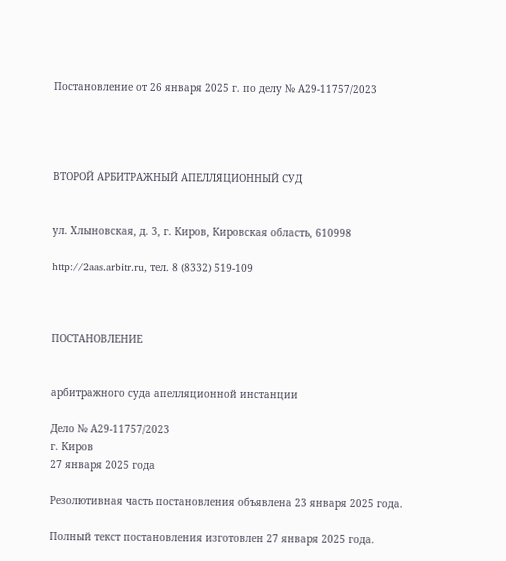Постановление от 26 января 2025 г. по делу № А29-11757/2023




ВТОРОЙ АРБИТРАЖНЫЙ АПЕЛЛЯЦИОННЫЙ СУД


ул. Хлыновская, д. 3, г. Киров, Кировская область, 610998

http://2aas.arbitr.ru, тел. 8 (8332) 519-109



ПОСТАНОВЛЕНИЕ


арбитражного суда апелляционной инстанции

Дело № А29-11757/2023
г. Киров
27 января 2025 года

Резолютивная часть постановления объявлена 23 января 2025 года.

Полный текст постановления изготовлен 27 января 2025 года.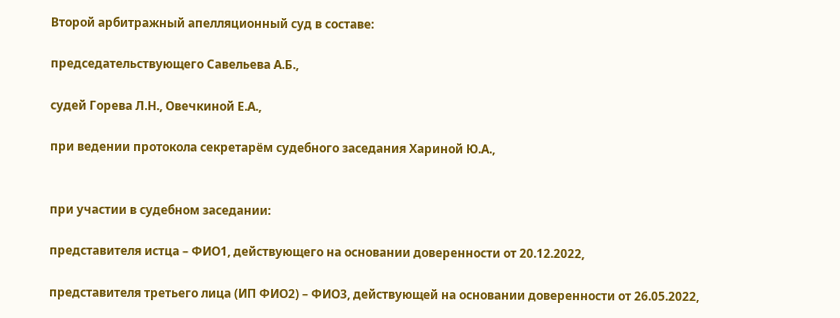Второй арбитражный апелляционный суд в составе:

председательствующего Савельева А.Б.,

судей Горева Л.Н., Овечкиной Е.А.,

при ведении протокола секретарём судебного заседания Хариной Ю.А.,


при участии в судебном заседании:

представителя истца – ФИО1, действующего на основании доверенности от 20.12.2022,

представителя третьего лица (ИП ФИО2) – ФИО3, действующей на основании доверенности от 26.05.2022,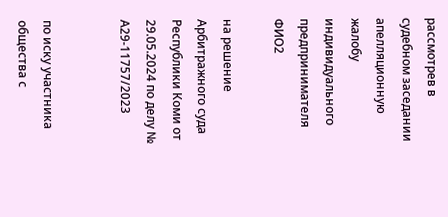рассмотрев в судебном заседании апелляционную жалобу индивидуального предпринимателя ФИО2

на решение Арбитражного суда Республики Коми от 29.05.2024 по делу № А29-11757/2023


по иску участника общества с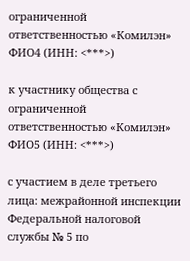ограниченной ответственностью «Комилэн» ФИО4 (ИНН: <***>)

к участнику общества с ограниченной ответственностью «Комилэн» ФИО5 (ИНН: <***>)

с участием в деле третьего лица: межрайонной инспекции Федеральной налоговой службы № 5 по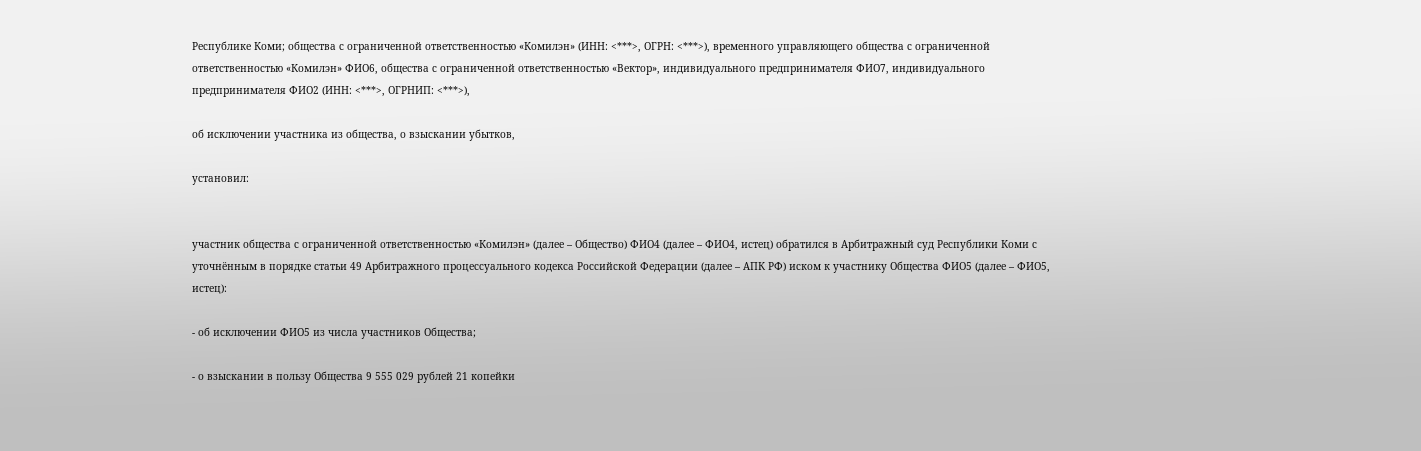Республике Коми; общества с ограниченной ответственностью «Комилэн» (ИНН: <***>, ОГРН: <***>), временного управляющего общества с ограниченной ответственностью «Комилэн» ФИО6, общества с ограниченной ответственностью «Вектор», индивидуального предпринимателя ФИО7, индивидуального предпринимателя ФИО2 (ИНН: <***>, ОГРНИП: <***>),

об исключении участника из общества, о взыскании убытков,

установил:


участник общества с ограниченной ответственностью «Комилэн» (далее – Общество) ФИО4 (далее – ФИО4, истец) обратился в Арбитражный суд Республики Коми с уточнённым в порядке статьи 49 Арбитражного процессуального кодекса Российской Федерации (далее – АПК РФ) иском к участнику Общества ФИО5 (далее – ФИО5, истец):

- об исключении ФИО5 из числа участников Общества;

- о взыскании в пользу Общества 9 555 029 рублей 21 копейки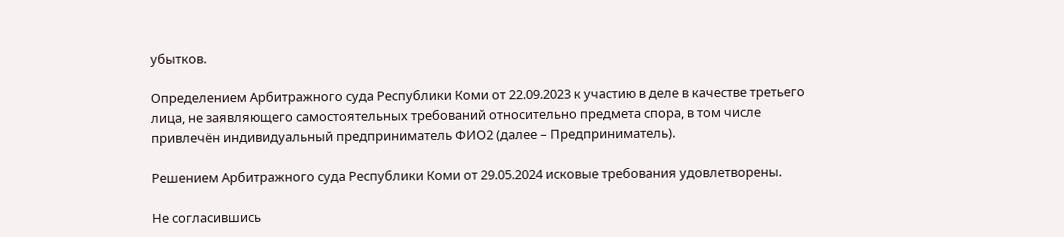убытков.

Определением Арбитражного суда Республики Коми от 22.09.2023 к участию в деле в качестве третьего лица, не заявляющего самостоятельных требований относительно предмета спора, в том числе привлечён индивидуальный предприниматель ФИО2 (далее – Предприниматель).

Решением Арбитражного суда Республики Коми от 29.05.2024 исковые требования удовлетворены.

Не согласившись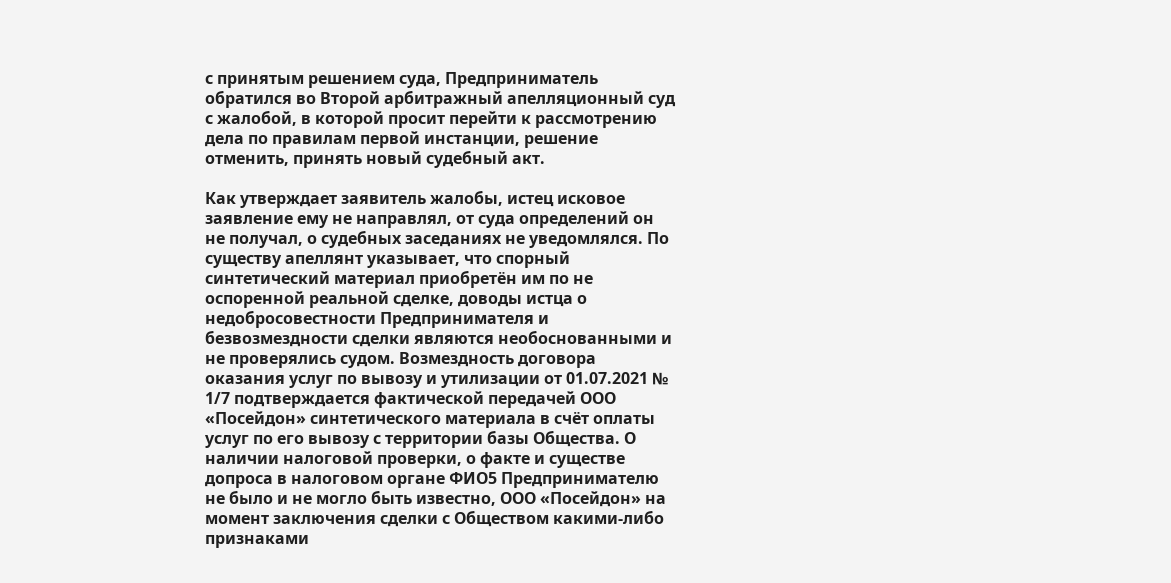с принятым решением суда, Предприниматель обратился во Второй арбитражный апелляционный суд с жалобой, в которой просит перейти к рассмотрению дела по правилам первой инстанции, решение отменить, принять новый судебный акт.

Как утверждает заявитель жалобы, истец исковое заявление ему не направлял, от суда определений он не получал, о судебных заседаниях не уведомлялся. По существу апеллянт указывает, что спорный синтетический материал приобретён им по не оспоренной реальной сделке, доводы истца о недобросовестности Предпринимателя и безвозмездности сделки являются необоснованными и не проверялись судом. Возмездность договора оказания услуг по вывозу и утилизации от 01.07.2021 № 1/7 подтверждается фактической передачей ООО «Посейдон» синтетического материала в счёт оплаты услуг по его вывозу с территории базы Общества. О наличии налоговой проверки, о факте и существе допроса в налоговом органе ФИО5 Предпринимателю не было и не могло быть известно, ООО «Посейдон» на момент заключения сделки с Обществом какими-либо признаками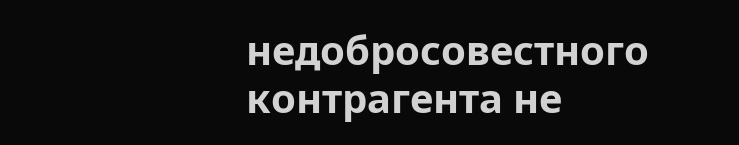недобросовестного контрагента не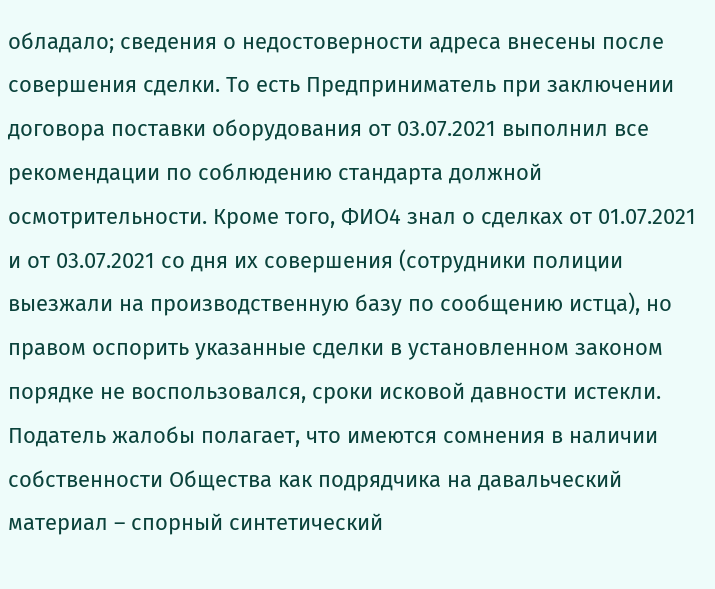обладало; сведения о недостоверности адреса внесены после совершения сделки. То есть Предприниматель при заключении договора поставки оборудования от 03.07.2021 выполнил все рекомендации по соблюдению стандарта должной осмотрительности. Кроме того, ФИО4 знал о сделках от 01.07.2021 и от 03.07.2021 со дня их совершения (сотрудники полиции выезжали на производственную базу по сообщению истца), но правом оспорить указанные сделки в установленном законом порядке не воспользовался, сроки исковой давности истекли. Податель жалобы полагает, что имеются сомнения в наличии собственности Общества как подрядчика на давальческий материал – спорный синтетический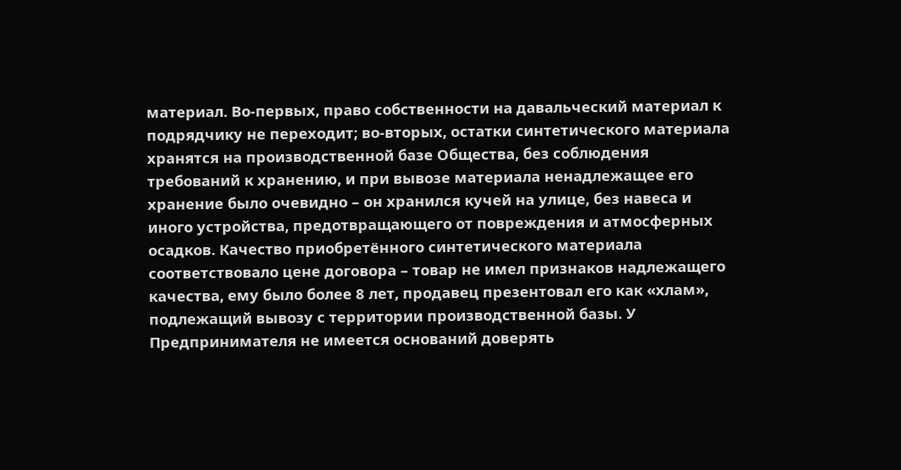материал. Во-первых, право собственности на давальческий материал к подрядчику не переходит; во-вторых, остатки синтетического материала хранятся на производственной базе Общества, без соблюдения требований к хранению, и при вывозе материала ненадлежащее его хранение было очевидно – он хранился кучей на улице, без навеса и иного устройства, предотвращающего от повреждения и атмосферных осадков. Качество приобретённого синтетического материала соответствовало цене договора – товар не имел признаков надлежащего качества, ему было более 8 лет, продавец презентовал его как «хлам», подлежащий вывозу с территории производственной базы. У Предпринимателя не имеется оснований доверять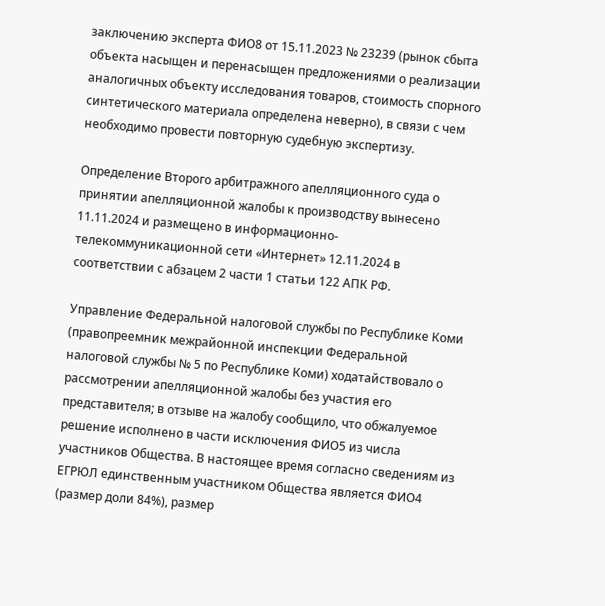заключению эксперта ФИО8 от 15.11.2023 № 23239 (рынок сбыта объекта насыщен и перенасыщен предложениями о реализации аналогичных объекту исследования товаров, стоимость спорного синтетического материала определена неверно), в связи с чем необходимо провести повторную судебную экспертизу.

Определение Второго арбитражного апелляционного суда о принятии апелляционной жалобы к производству вынесено 11.11.2024 и размещено в информационно-телекоммуникационной сети «Интернет» 12.11.2024 в соответствии с абзацем 2 части 1 статьи 122 АПК РФ.

Управление Федеральной налоговой службы по Республике Коми (правопреемник межрайонной инспекции Федеральной налоговой службы № 5 по Республике Коми) ходатайствовало о рассмотрении апелляционной жалобы без участия его представителя; в отзыве на жалобу сообщило, что обжалуемое решение исполнено в части исключения ФИО5 из числа участников Общества. В настоящее время согласно сведениям из ЕГРЮЛ единственным участником Общества является ФИО4 (размер доли 84%), размер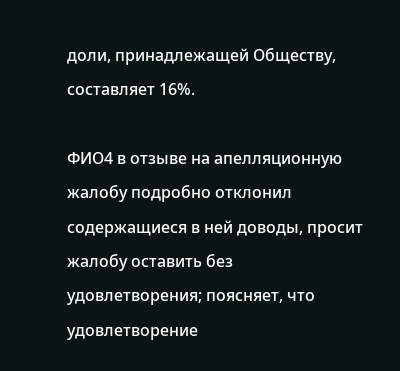доли, принадлежащей Обществу, составляет 16%.

ФИО4 в отзыве на апелляционную жалобу подробно отклонил содержащиеся в ней доводы, просит жалобу оставить без удовлетворения; поясняет, что удовлетворение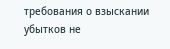требования о взыскании убытков не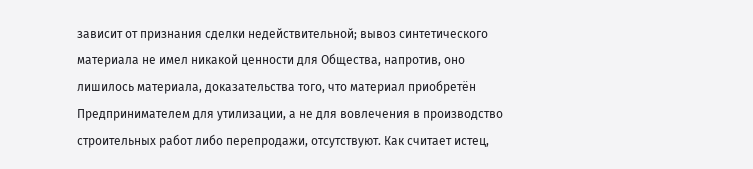зависит от признания сделки недействительной; вывоз синтетического материала не имел никакой ценности для Общества, напротив, оно лишилось материала, доказательства того, что материал приобретён Предпринимателем для утилизации, а не для вовлечения в производство строительных работ либо перепродажи, отсутствуют. Как считает истец,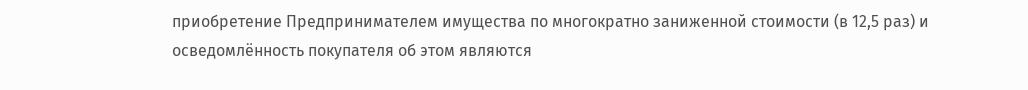приобретение Предпринимателем имущества по многократно заниженной стоимости (в 12,5 раз) и осведомлённость покупателя об этом являются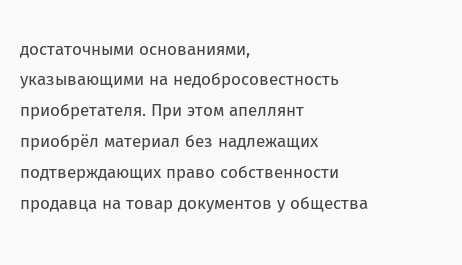достаточными основаниями, указывающими на недобросовестность приобретателя. При этом апеллянт приобрёл материал без надлежащих подтверждающих право собственности продавца на товар документов у общества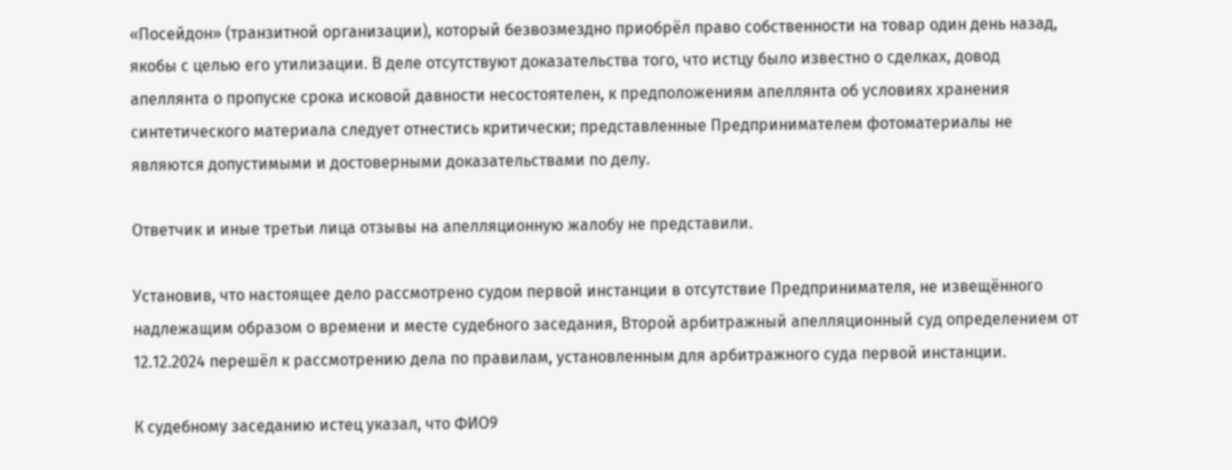«Посейдон» (транзитной организации), который безвозмездно приобрёл право собственности на товар один день назад, якобы с целью его утилизации. В деле отсутствуют доказательства того, что истцу было известно о сделках, довод апеллянта о пропуске срока исковой давности несостоятелен, к предположениям апеллянта об условиях хранения синтетического материала следует отнестись критически; представленные Предпринимателем фотоматериалы не являются допустимыми и достоверными доказательствами по делу.

Ответчик и иные третьи лица отзывы на апелляционную жалобу не представили.

Установив, что настоящее дело рассмотрено судом первой инстанции в отсутствие Предпринимателя, не извещённого надлежащим образом о времени и месте судебного заседания, Второй арбитражный апелляционный суд определением от 12.12.2024 перешёл к рассмотрению дела по правилам, установленным для арбитражного суда первой инстанции.

К судебному заседанию истец указал, что ФИО9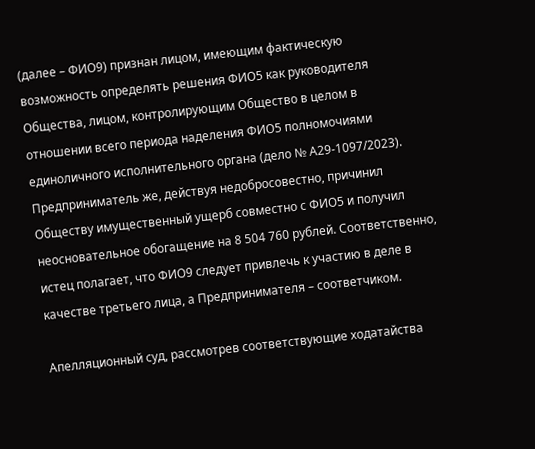(далее – ФИО9) признан лицом, имеющим фактическую возможность определять решения ФИО5 как руководителя Общества, лицом, контролирующим Общество в целом в отношении всего периода наделения ФИО5 полномочиями единоличного исполнительного органа (дело № А29-1097/2023). Предприниматель же, действуя недобросовестно, причинил Обществу имущественный ущерб совместно с ФИО5 и получил неосновательное обогащение на 8 504 760 рублей. Соответственно, истец полагает, что ФИО9 следует привлечь к участию в деле в качестве третьего лица, а Предпринимателя – соответчиком.

Апелляционный суд, рассмотрев соответствующие ходатайства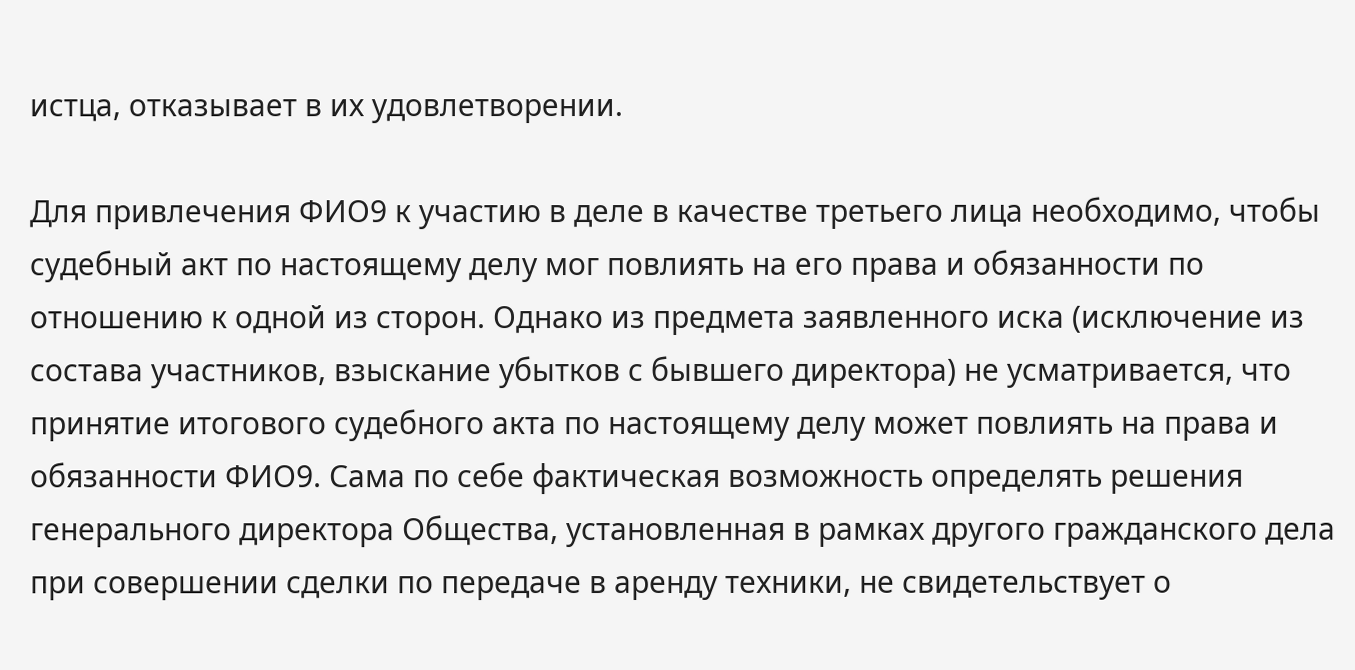истца, отказывает в их удовлетворении.

Для привлечения ФИО9 к участию в деле в качестве третьего лица необходимо, чтобы судебный акт по настоящему делу мог повлиять на его права и обязанности по отношению к одной из сторон. Однако из предмета заявленного иска (исключение из состава участников, взыскание убытков с бывшего директора) не усматривается, что принятие итогового судебного акта по настоящему делу может повлиять на права и обязанности ФИО9. Сама по себе фактическая возможность определять решения генерального директора Общества, установленная в рамках другого гражданского дела при совершении сделки по передаче в аренду техники, не свидетельствует о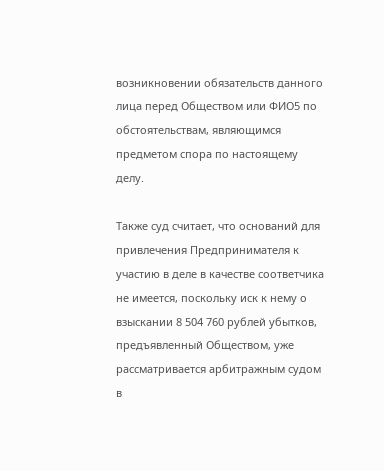возникновении обязательств данного лица перед Обществом или ФИО5 по обстоятельствам, являющимся предметом спора по настоящему делу.

Также суд считает, что оснований для привлечения Предпринимателя к участию в деле в качестве соответчика не имеется, поскольку иск к нему о взыскании 8 504 760 рублей убытков, предъявленный Обществом, уже рассматривается арбитражным судом в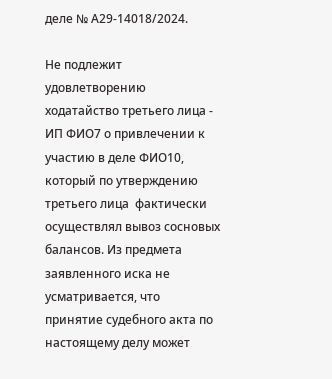деле № А29-14018/2024.

Не подлежит удовлетворению ходатайство третьего лица -  ИП ФИО7 о привлечении к участию в деле ФИО10, который по утверждению третьего лица  фактически осуществлял вывоз сосновых балансов. Из предмета заявленного иска не усматривается, что принятие судебного акта по настоящему делу может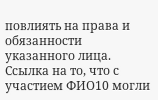повлиять на права и обязанности указанного лица. Ссылка на то, что с участием ФИО10 могли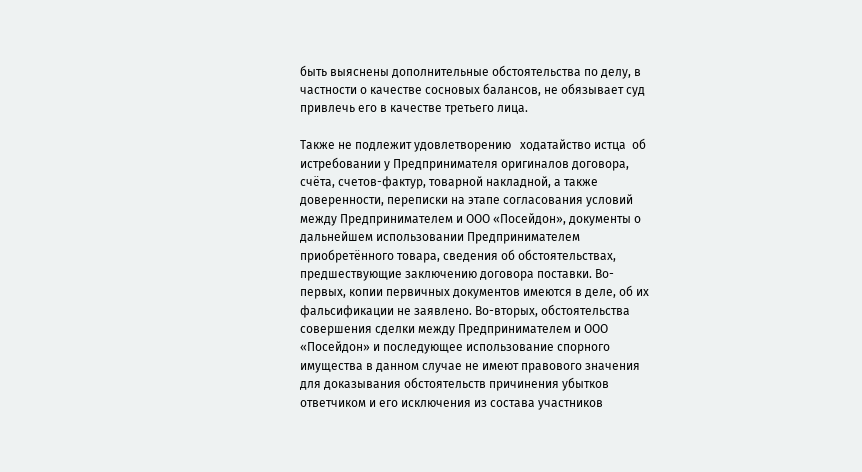быть выяснены дополнительные обстоятельства по делу, в частности о качестве сосновых балансов, не обязывает суд привлечь его в качестве третьего лица.

Также не подлежит удовлетворению   ходатайство истца  об истребовании у Предпринимателя оригиналов договора, счёта, счетов-фактур, товарной накладной, а также доверенности, переписки на этапе согласования условий между Предпринимателем и ООО «Посейдон», документы о дальнейшем использовании Предпринимателем приобретённого товара, сведения об обстоятельствах, предшествующие заключению договора поставки. Во-первых, копии первичных документов имеются в деле, об их фальсификации не заявлено. Во-вторых, обстоятельства совершения сделки между Предпринимателем и ООО «Посейдон» и последующее использование спорного имущества в данном случае не имеют правового значения для доказывания обстоятельств причинения убытков ответчиком и его исключения из состава участников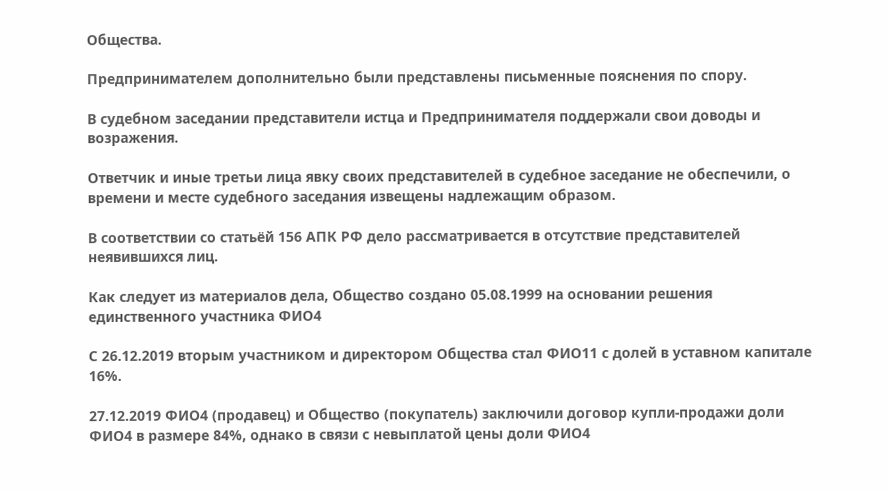Общества.

Предпринимателем дополнительно были представлены письменные пояснения по спору.

В судебном заседании представители истца и Предпринимателя поддержали свои доводы и возражения.

Ответчик и иные третьи лица явку своих представителей в судебное заседание не обеспечили, о времени и месте судебного заседания извещены надлежащим образом.

В соответствии со статьёй 156 АПК РФ дело рассматривается в отсутствие представителей неявившихся лиц.

Как следует из материалов дела, Общество создано 05.08.1999 на основании решения единственного участника ФИО4

С 26.12.2019 вторым участником и директором Общества стал ФИО11 с долей в уставном капитале 16%.

27.12.2019 ФИО4 (продавец) и Общество (покупатель) заключили договор купли-продажи доли ФИО4 в размере 84%, однако в связи с невыплатой цены доли ФИО4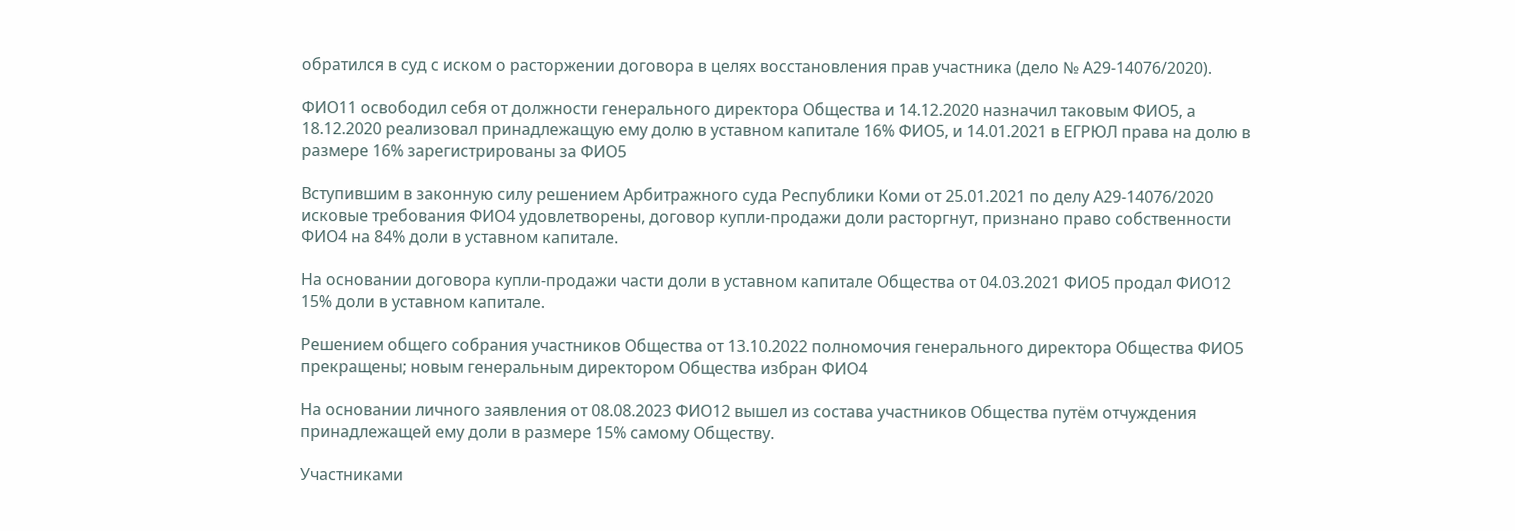обратился в суд с иском о расторжении договора в целях восстановления прав участника (дело № А29-14076/2020).

ФИО11 освободил себя от должности генерального директора Общества и 14.12.2020 назначил таковым ФИО5, а 18.12.2020 реализовал принадлежащую ему долю в уставном капитале 16% ФИО5, и 14.01.2021 в ЕГРЮЛ права на долю в размере 16% зарегистрированы за ФИО5

Вступившим в законную силу решением Арбитражного суда Республики Коми от 25.01.2021 по делу А29-14076/2020 исковые требования ФИО4 удовлетворены, договор купли-продажи доли расторгнут, признано право собственности ФИО4 на 84% доли в уставном капитале.

На основании договора купли-продажи части доли в уставном капитале Общества от 04.03.2021 ФИО5 продал ФИО12 15% доли в уставном капитале.

Решением общего собрания участников Общества от 13.10.2022 полномочия генерального директора Общества ФИО5 прекращены; новым генеральным директором Общества избран ФИО4

На основании личного заявления от 08.08.2023 ФИО12 вышел из состава участников Общества путём отчуждения принадлежащей ему доли в размере 15% самому Обществу.

Участниками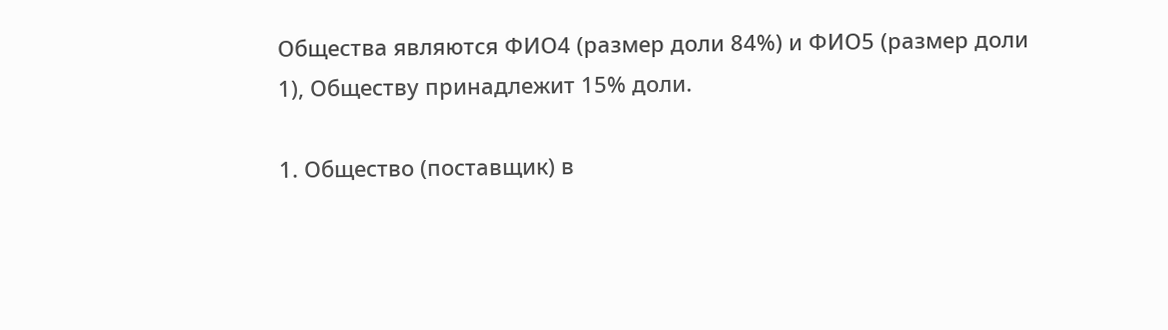Общества являются ФИО4 (размер доли 84%) и ФИО5 (размер доли 1), Обществу принадлежит 15% доли.

1. Общество (поставщик) в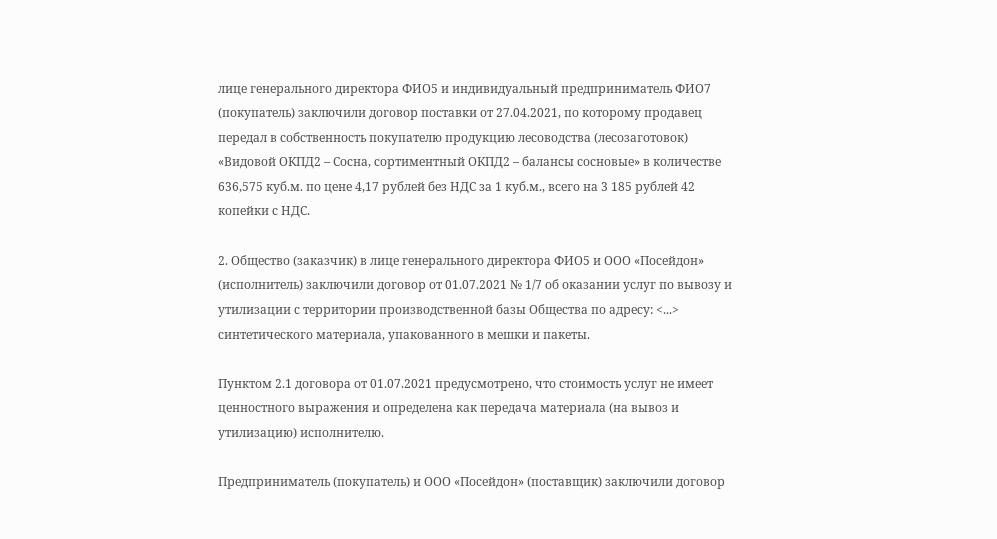лице генерального директора ФИО5 и индивидуальный предприниматель ФИО7 (покупатель) заключили договор поставки от 27.04.2021, по которому продавец передал в собственность покупателю продукцию лесоводства (лесозаготовок) «Видовой ОКПД2 – Сосна, сортиментный ОКПД2 – балансы сосновые» в количестве 636,575 куб.м. по цене 4,17 рублей без НДС за 1 куб.м., всего на 3 185 рублей 42 копейки с НДС.

2. Общество (заказчик) в лице генерального директора ФИО5 и ООО «Посейдон» (исполнитель) заключили договор от 01.07.2021 № 1/7 об оказании услуг по вывозу и утилизации с территории производственной базы Общества по адресу: <...> синтетического материала, упакованного в мешки и пакеты.

Пунктом 2.1 договора от 01.07.2021 предусмотрено, что стоимость услуг не имеет ценностного выражения и определена как передача материала (на вывоз и утилизацию) исполнителю.

Предприниматель (покупатель) и ООО «Посейдон» (поставщик) заключили договор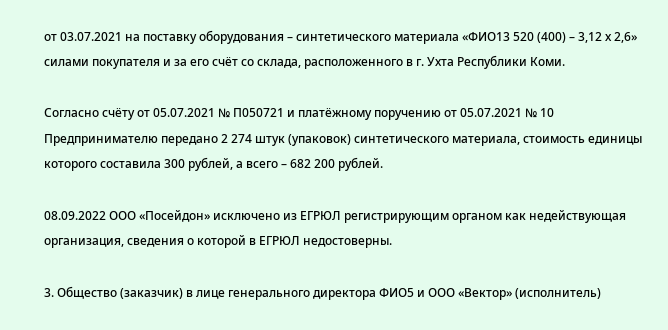от 03.07.2021 на поставку оборудования – синтетического материала «ФИО13 520 (400) – 3,12 х 2,6» силами покупателя и за его счёт со склада, расположенного в г. Ухта Республики Коми.

Согласно счёту от 05.07.2021 № П050721 и платёжному поручению от 05.07.2021 № 10 Предпринимателю передано 2 274 штук (упаковок) синтетического материала, стоимость единицы которого составила 300 рублей, а всего – 682 200 рублей.

08.09.2022 ООО «Посейдон» исключено из ЕГРЮЛ регистрирующим органом как недействующая организация, сведения о которой в ЕГРЮЛ недостоверны.

3. Общество (заказчик) в лице генерального директора ФИО5 и ООО «Вектор» (исполнитель)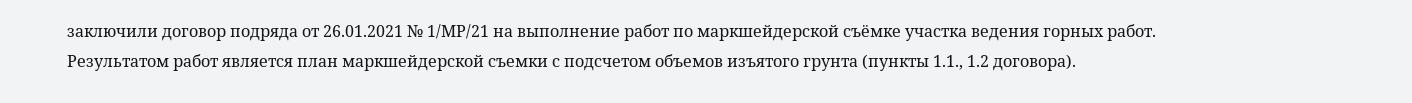заключили договор подряда от 26.01.2021 № 1/МР/21 на выполнение работ по маркшейдерской съёмке участка ведения горных работ. Результатом работ является план маркшейдерской съемки с подсчетом объемов изъятого грунта (пункты 1.1., 1.2 договора).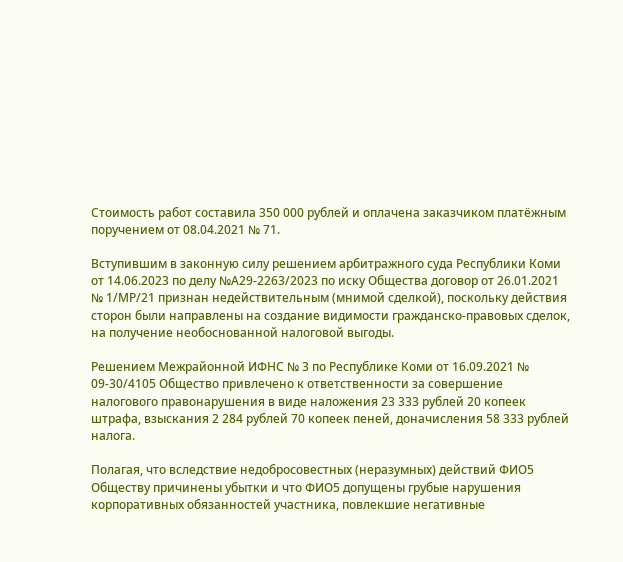Стоимость работ составила 350 000 рублей и оплачена заказчиком платёжным поручением от 08.04.2021 № 71.

Вступившим в законную силу решением арбитражного суда Республики Коми от 14.06.2023 по делу №А29-2263/2023 по иску Общества договор от 26.01.2021 № 1/МР/21 признан недействительным (мнимой сделкой), поскольку действия сторон были направлены на создание видимости гражданско-правовых сделок, на получение необоснованной налоговой выгоды.

Решением Межрайонной ИФНС № 3 по Республике Коми от 16.09.2021 № 09-30/4105 Общество привлечено к ответственности за совершение налогового правонарушения в виде наложения 23 333 рублей 20 копеек штрафа, взыскания 2 284 рублей 70 копеек пеней, доначисления 58 333 рублей налога.

Полагая, что вследствие недобросовестных (неразумных) действий ФИО5 Обществу причинены убытки и что ФИО5 допущены грубые нарушения корпоративных обязанностей участника, повлекшие негативные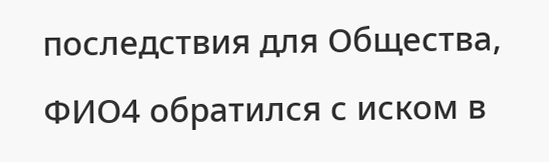последствия для Общества, ФИО4 обратился с иском в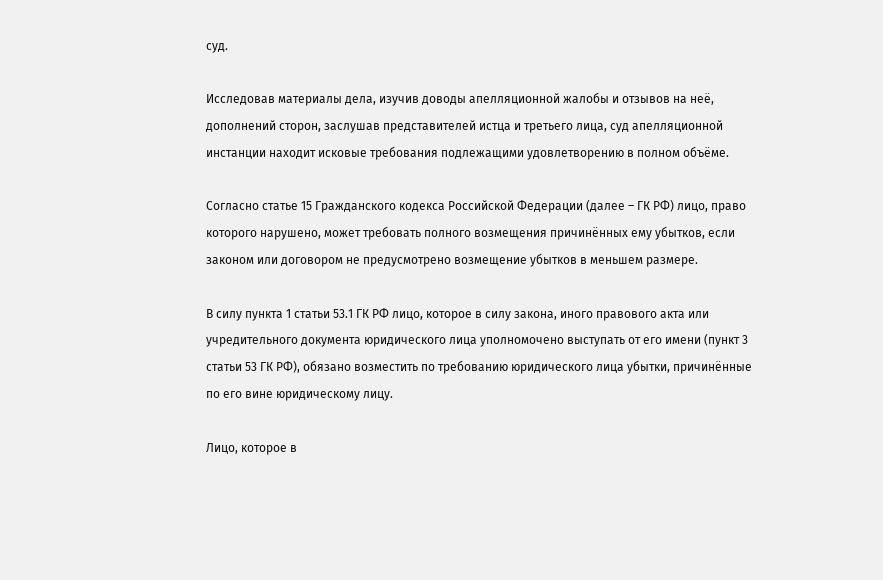суд.

Исследовав материалы дела, изучив доводы апелляционной жалобы и отзывов на неё, дополнений сторон, заслушав представителей истца и третьего лица, суд апелляционной инстанции находит исковые требования подлежащими удовлетворению в полном объёме.

Согласно статье 15 Гражданского кодекса Российской Федерации (далее – ГК РФ) лицо, право которого нарушено, может требовать полного возмещения причинённых ему убытков, если законом или договором не предусмотрено возмещение убытков в меньшем размере.

В силу пункта 1 статьи 53.1 ГК РФ лицо, которое в силу закона, иного правового акта или учредительного документа юридического лица уполномочено выступать от его имени (пункт 3 статьи 53 ГК РФ), обязано возместить по требованию юридического лица убытки, причинённые по его вине юридическому лицу.

Лицо, которое в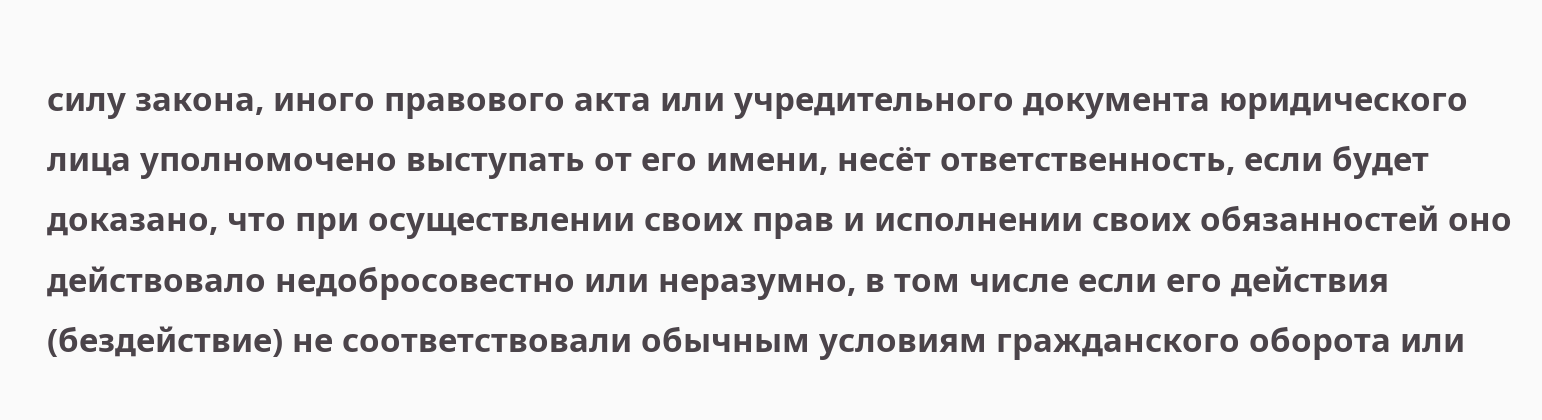силу закона, иного правового акта или учредительного документа юридического лица уполномочено выступать от его имени, несёт ответственность, если будет доказано, что при осуществлении своих прав и исполнении своих обязанностей оно действовало недобросовестно или неразумно, в том числе если его действия (бездействие) не соответствовали обычным условиям гражданского оборота или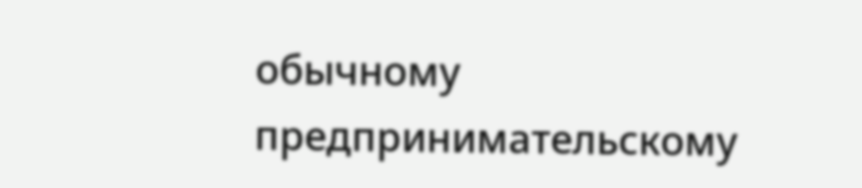обычному предпринимательскому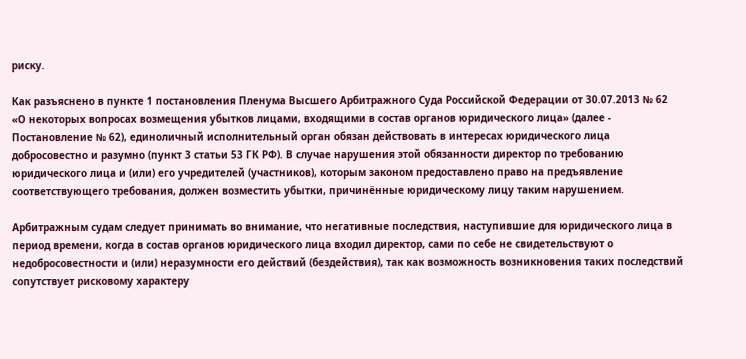риску.

Как разъяснено в пункте 1 постановления Пленума Высшего Арбитражного Суда Российской Федерации от 30.07.2013 № 62 «О некоторых вопросах возмещения убытков лицами, входящими в состав органов юридического лица» (далее - Постановление № 62), единоличный исполнительный орган обязан действовать в интересах юридического лица добросовестно и разумно (пункт 3 статьи 53 ГК РФ). В случае нарушения этой обязанности директор по требованию юридического лица и (или) его учредителей (участников), которым законом предоставлено право на предъявление соответствующего требования, должен возместить убытки, причинённые юридическому лицу таким нарушением.

Арбитражным судам следует принимать во внимание, что негативные последствия, наступившие для юридического лица в период времени, когда в состав органов юридического лица входил директор, сами по себе не свидетельствуют о недобросовестности и (или) неразумности его действий (бездействия), так как возможность возникновения таких последствий сопутствует рисковому характеру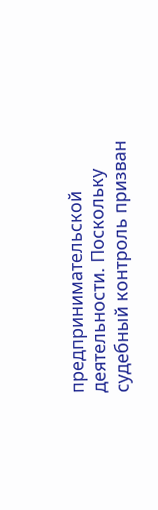предпринимательской деятельности. Поскольку судебный контроль призван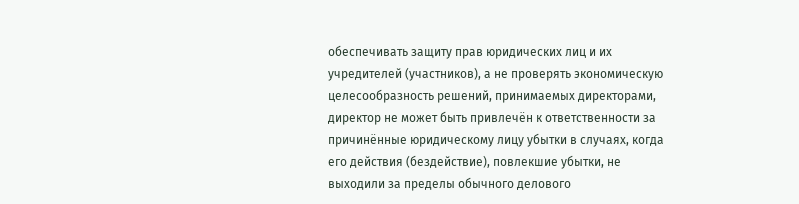обеспечивать защиту прав юридических лиц и их учредителей (участников), а не проверять экономическую целесообразность решений, принимаемых директорами, директор не может быть привлечён к ответственности за причинённые юридическому лицу убытки в случаях, когда его действия (бездействие), повлекшие убытки, не выходили за пределы обычного делового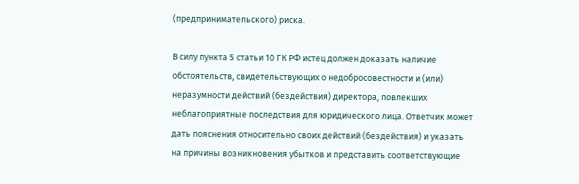(предпринимательского) риска.

В силу пункта 5 статьи 10 ГК РФ истец должен доказать наличие обстоятельств, свидетельствующих о недобросовестности и (или) неразумности действий (бездействия) директора, повлекших неблагоприятные последствия для юридического лица. Ответчик может дать пояснения относительно своих действий (бездействия) и указать на причины возникновения убытков и представить соответствующие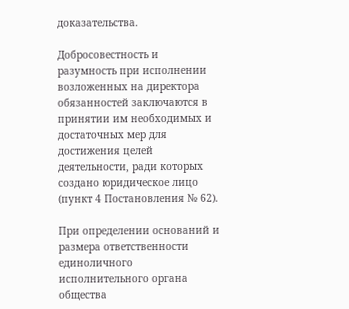доказательства.

Добросовестность и разумность при исполнении возложенных на директора обязанностей заключаются в принятии им необходимых и достаточных мер для достижения целей деятельности, ради которых создано юридическое лицо (пункт 4 Постановления № 62).

При определении оснований и размера ответственности единоличного исполнительного органа общества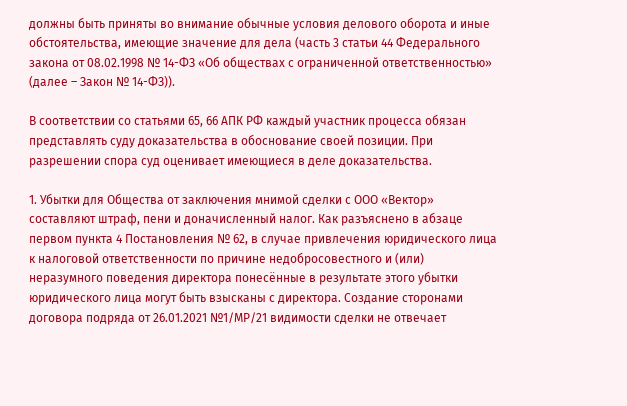должны быть приняты во внимание обычные условия делового оборота и иные обстоятельства, имеющие значение для дела (часть 3 статьи 44 Федерального закона от 08.02.1998 № 14-ФЗ «Об обществах с ограниченной ответственностью» (далее – Закон № 14-ФЗ)).

В соответствии со статьями 65, 66 АПК РФ каждый участник процесса обязан представлять суду доказательства в обоснование своей позиции. При разрешении спора суд оценивает имеющиеся в деле доказательства.

1. Убытки для Общества от заключения мнимой сделки с ООО «Вектор» составляют штраф, пени и доначисленный налог. Как разъяснено в абзаце первом пункта 4 Постановления № 62, в случае привлечения юридического лица к налоговой ответственности по причине недобросовестного и (или) неразумного поведения директора понесённые в результате этого убытки юридического лица могут быть взысканы с директора. Создание сторонами договора подряда от 26.01.2021 №1/МР/21 видимости сделки не отвечает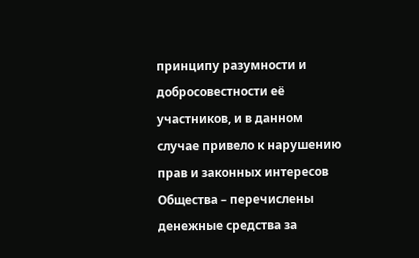принципу разумности и добросовестности её участников, и в данном случае привело к нарушению прав и законных интересов Общества – перечислены денежные средства за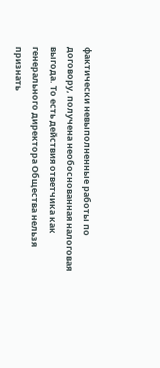фактически невыполненные работы по договору, получена необоснованная налоговая выгода. То есть действия ответчика как генерального директора Общества нельзя признать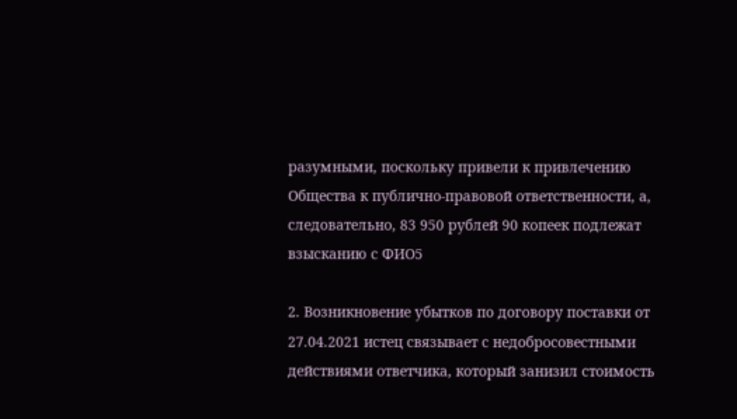разумными, поскольку привели к привлечению Общества к публично-правовой ответственности, а, следовательно, 83 950 рублей 90 копеек подлежат взысканию с ФИО5

2. Возникновение убытков по договору поставки от 27.04.2021 истец связывает с недобросовестными действиями ответчика, который занизил стоимость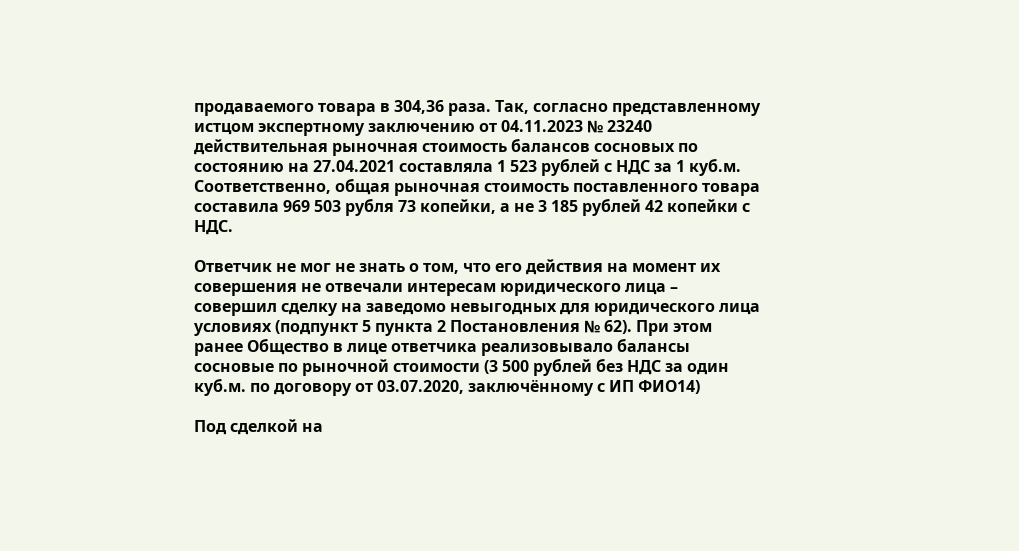продаваемого товара в 304,36 раза. Так, согласно представленному истцом экспертному заключению от 04.11.2023 № 23240 действительная рыночная стоимость балансов сосновых по состоянию на 27.04.2021 составляла 1 523 рублей с НДС за 1 куб.м. Соответственно, общая рыночная стоимость поставленного товара составила 969 503 рубля 73 копейки, а не 3 185 рублей 42 копейки с НДС.

Ответчик не мог не знать о том, что его действия на момент их совершения не отвечали интересам юридического лица – совершил сделку на заведомо невыгодных для юридического лица условиях (подпункт 5 пункта 2 Постановления № 62). При этом ранее Общество в лице ответчика реализовывало балансы сосновые по рыночной стоимости (3 500 рублей без НДС за один куб.м. по договору от 03.07.2020, заключённому с ИП ФИО14)

Под сделкой на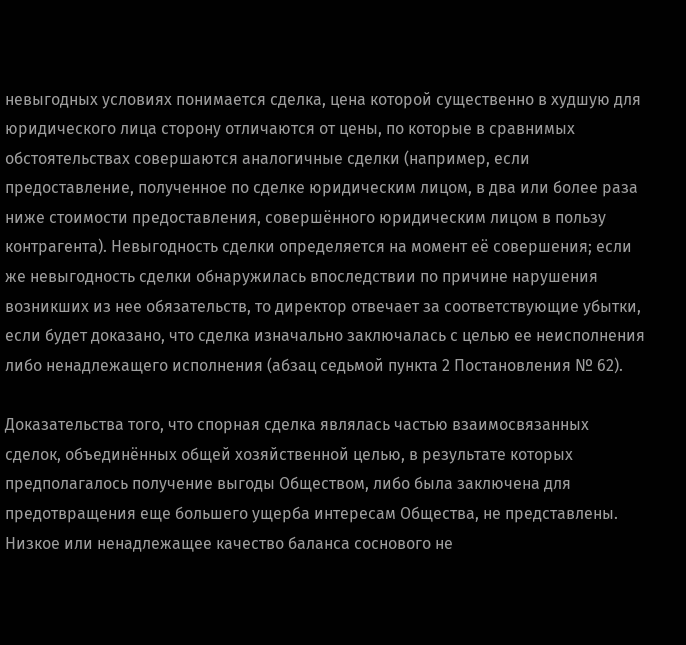невыгодных условиях понимается сделка, цена которой существенно в худшую для юридического лица сторону отличаются от цены, по которые в сравнимых обстоятельствах совершаются аналогичные сделки (например, если предоставление, полученное по сделке юридическим лицом, в два или более раза ниже стоимости предоставления, совершённого юридическим лицом в пользу контрагента). Невыгодность сделки определяется на момент её совершения; если же невыгодность сделки обнаружилась впоследствии по причине нарушения возникших из нее обязательств, то директор отвечает за соответствующие убытки, если будет доказано, что сделка изначально заключалась с целью ее неисполнения либо ненадлежащего исполнения (абзац седьмой пункта 2 Постановления № 62).

Доказательства того, что спорная сделка являлась частью взаимосвязанных сделок, объединённых общей хозяйственной целью, в результате которых предполагалось получение выгоды Обществом, либо была заключена для предотвращения еще большего ущерба интересам Общества, не представлены. Низкое или ненадлежащее качество баланса соснового не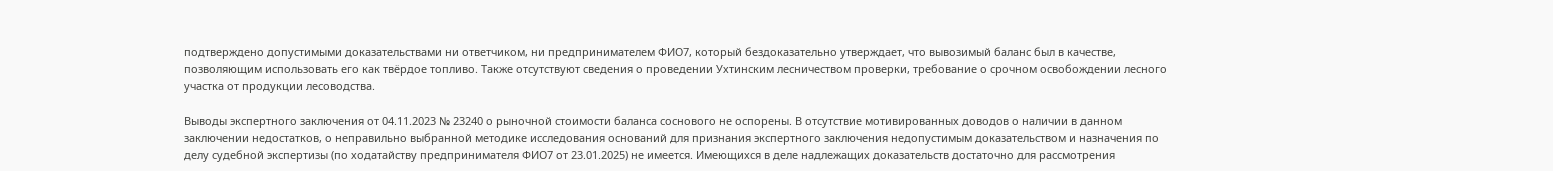подтверждено допустимыми доказательствами ни ответчиком, ни предпринимателем ФИО7, который бездоказательно утверждает, что вывозимый баланс был в качестве, позволяющим использовать его как твёрдое топливо. Также отсутствуют сведения о проведении Ухтинским лесничеством проверки, требование о срочном освобождении лесного участка от продукции лесоводства.

Выводы экспертного заключения от 04.11.2023 № 23240 о рыночной стоимости баланса соснового не оспорены. В отсутствие мотивированных доводов о наличии в данном заключении недостатков, о неправильно выбранной методике исследования оснований для признания экспертного заключения недопустимым доказательством и назначения по делу судебной экспертизы (по ходатайству предпринимателя ФИО7 от 23.01.2025) не имеется. Имеющихся в деле надлежащих доказательств достаточно для рассмотрения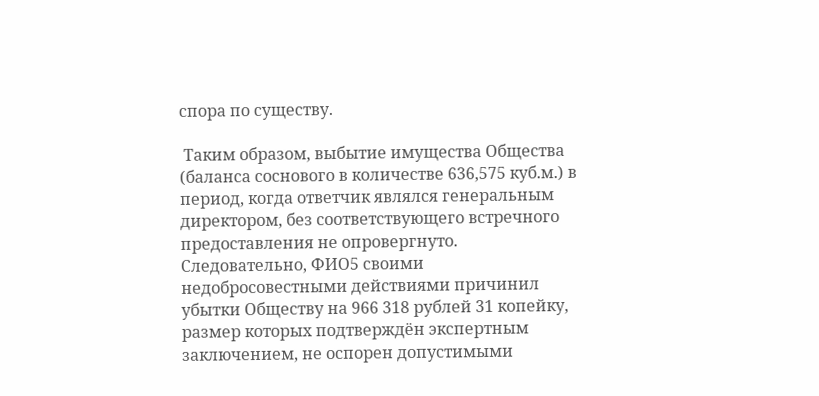спора по существу.

 Таким образом, выбытие имущества Общества (баланса соснового в количестве 636,575 куб.м.) в период, когда ответчик являлся генеральным директором, без соответствующего встречного предоставления не опровергнуто. Следовательно, ФИО5 своими недобросовестными действиями причинил убытки Обществу на 966 318 рублей 31 копейку, размер которых подтверждён экспертным заключением, не оспорен допустимыми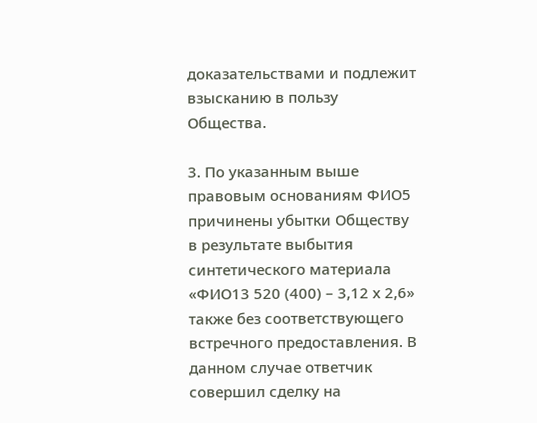доказательствами и подлежит взысканию в пользу Общества.

3. По указанным выше правовым основаниям ФИО5 причинены убытки Обществу в результате выбытия синтетического материала «ФИО13 520 (400) – 3,12 х 2,6» также без соответствующего встречного предоставления. В данном случае ответчик совершил сделку на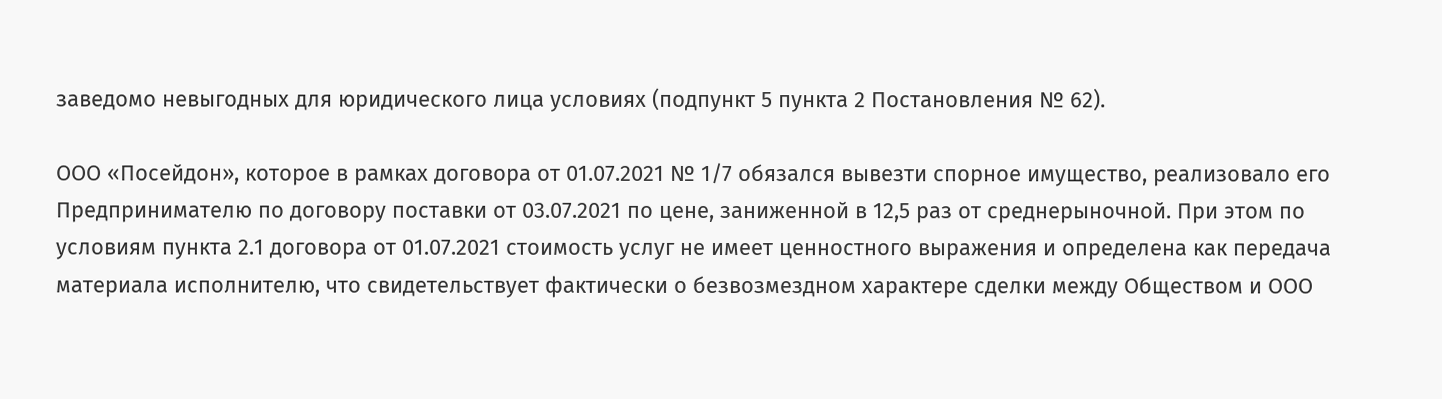заведомо невыгодных для юридического лица условиях (подпункт 5 пункта 2 Постановления № 62).

ООО «Посейдон», которое в рамках договора от 01.07.2021 № 1/7 обязался вывезти спорное имущество, реализовало его Предпринимателю по договору поставки от 03.07.2021 по цене, заниженной в 12,5 раз от среднерыночной. При этом по условиям пункта 2.1 договора от 01.07.2021 стоимость услуг не имеет ценностного выражения и определена как передача материала исполнителю, что свидетельствует фактически о безвозмездном характере сделки между Обществом и ООО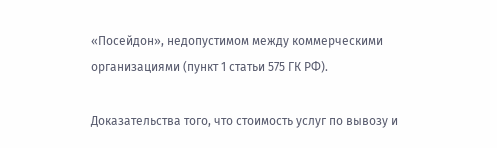«Посейдон», недопустимом между коммерческими организациями (пункт 1 статьи 575 ГК РФ).

Доказательства того, что стоимость услуг по вывозу и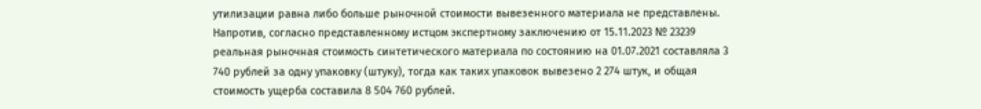утилизации равна либо больше рыночной стоимости вывезенного материала не представлены. Напротив, согласно представленному истцом экспертному заключению от 15.11.2023 № 23239 реальная рыночная стоимость синтетического материала по состоянию на 01.07.2021 составляла 3 740 рублей за одну упаковку (штуку), тогда как таких упаковок вывезено 2 274 штук, и общая стоимость ущерба составила 8 504 760 рублей.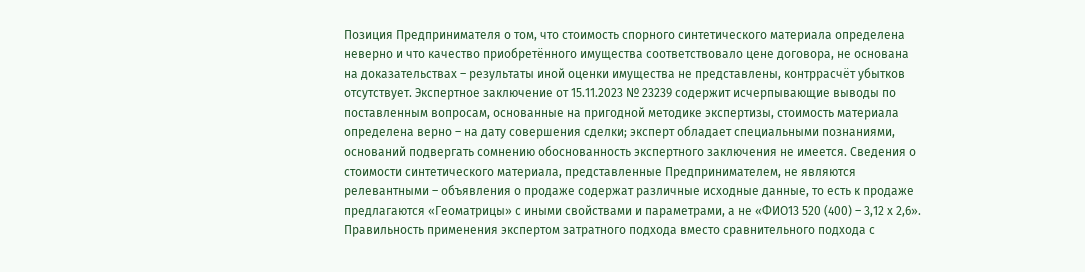Позиция Предпринимателя о том, что стоимость спорного синтетического материала определена неверно и что качество приобретённого имущества соответствовало цене договора, не основана на доказательствах – результаты иной оценки имущества не представлены, контррасчёт убытков отсутствует. Экспертное заключение от 15.11.2023 № 23239 содержит исчерпывающие выводы по поставленным вопросам, основанные на пригодной методике экспертизы, стоимость материала определена верно – на дату совершения сделки; эксперт обладает специальными познаниями, оснований подвергать сомнению обоснованность экспертного заключения не имеется. Сведения о стоимости синтетического материала, представленные Предпринимателем, не являются релевантными – объявления о продаже содержат различные исходные данные, то есть к продаже предлагаются «Геоматрицы» с иными свойствами и параметрами, а не «ФИО13 520 (400) – 3,12 х 2,6». Правильность применения экспертом затратного подхода вместо сравнительного подхода с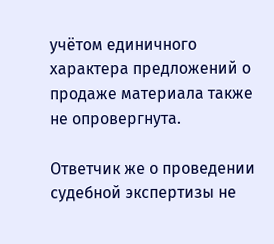учётом единичного характера предложений о продаже материала также не опровергнута.

Ответчик же о проведении судебной экспертизы не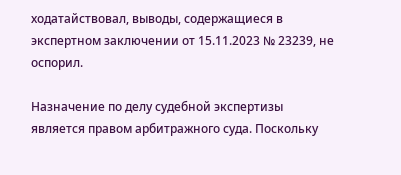ходатайствовал, выводы, содержащиеся в экспертном заключении от 15.11.2023 № 23239, не оспорил.

Назначение по делу судебной экспертизы является правом арбитражного суда. Поскольку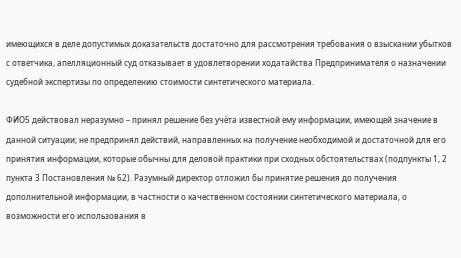имеющихся в деле допустимых доказательств достаточно для рассмотрения требования о взыскании убытков с ответчика, апелляционный суд отказывает в удовлетворении ходатайства Предпринимателя о назначении судебной экспертизы по определению стоимости синтетического материала.

ФИО5 действовал неразумно – принял решение без учёта известной ему информации, имеющей значение в данной ситуации; не предпринял действий, направленных на получение необходимой и достаточной для его принятия информации, которые обычны для деловой практики при сходных обстоятельствах (подпункты 1, 2 пункта 3 Постановления № 62). Разумный директор отложил бы принятие решения до получения дополнительной информации, в частности о качественном состоянии синтетического материала, о возможности его использования в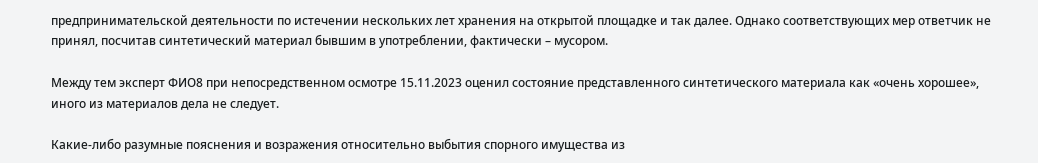предпринимательской деятельности по истечении нескольких лет хранения на открытой площадке и так далее. Однако соответствующих мер ответчик не принял, посчитав синтетический материал бывшим в употреблении, фактически – мусором.

Между тем эксперт ФИО8 при непосредственном осмотре 15.11.2023 оценил состояние представленного синтетического материала как «очень хорошее», иного из материалов дела не следует.

Какие-либо разумные пояснения и возражения относительно выбытия спорного имущества из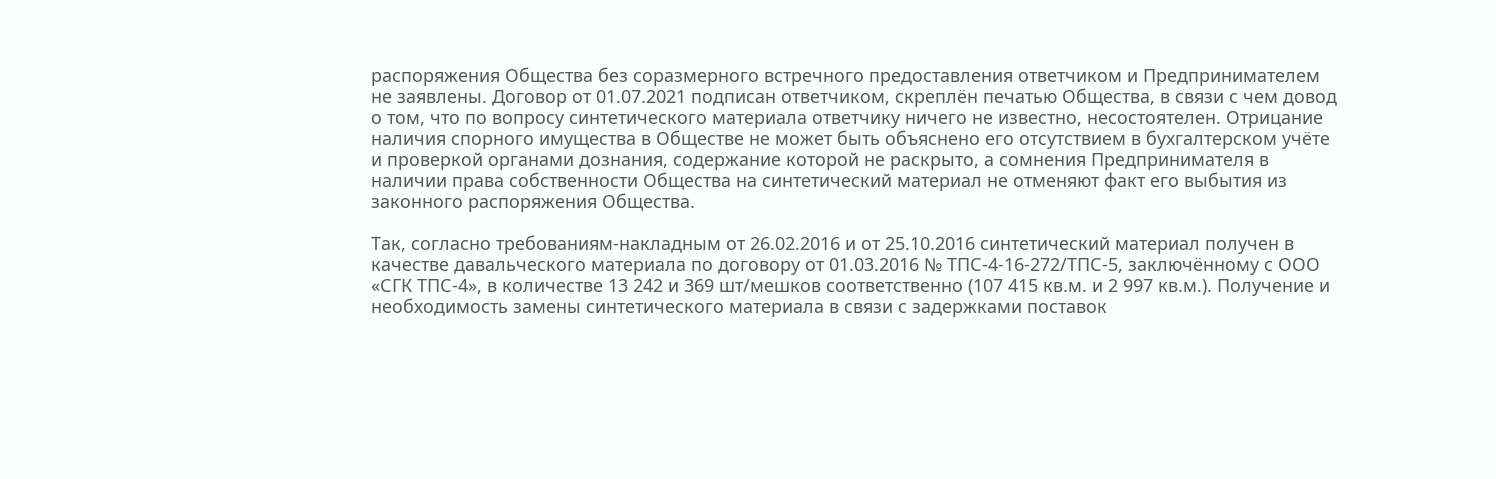распоряжения Общества без соразмерного встречного предоставления ответчиком и Предпринимателем не заявлены. Договор от 01.07.2021 подписан ответчиком, скреплён печатью Общества, в связи с чем довод о том, что по вопросу синтетического материала ответчику ничего не известно, несостоятелен. Отрицание наличия спорного имущества в Обществе не может быть объяснено его отсутствием в бухгалтерском учёте и проверкой органами дознания, содержание которой не раскрыто, а сомнения Предпринимателя в наличии права собственности Общества на синтетический материал не отменяют факт его выбытия из законного распоряжения Общества.

Так, согласно требованиям-накладным от 26.02.2016 и от 25.10.2016 синтетический материал получен в качестве давальческого материала по договору от 01.03.2016 № ТПС-4-16-272/ТПС-5, заключённому с ООО «СГК ТПС-4», в количестве 13 242 и 369 шт/мешков соответственно (107 415 кв.м. и 2 997 кв.м.). Получение и необходимость замены синтетического материала в связи с задержками поставок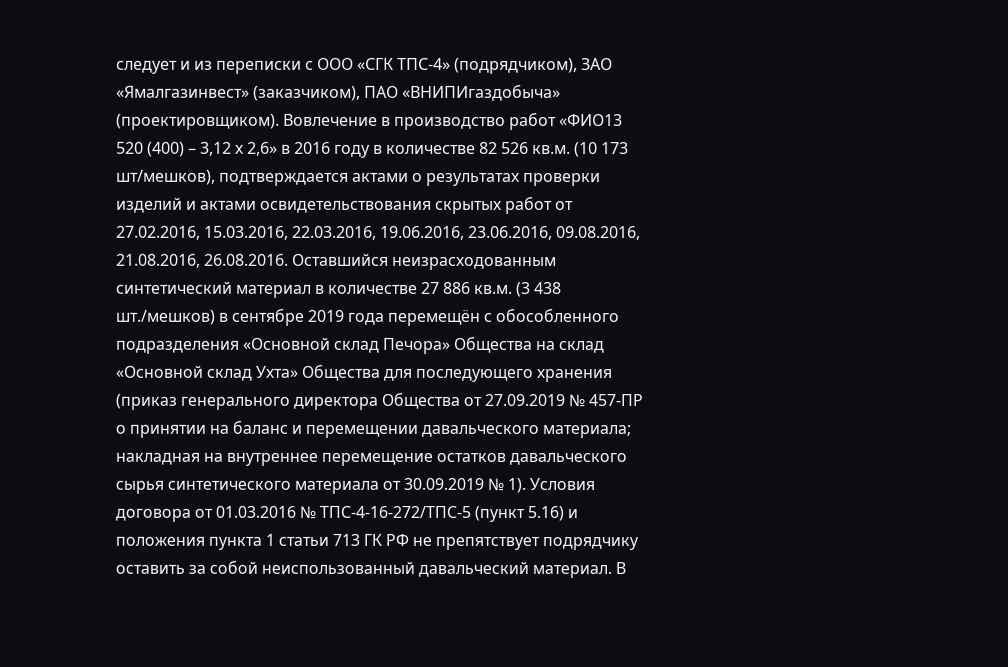следует и из переписки с ООО «СГК ТПС-4» (подрядчиком), ЗАО «Ямалгазинвест» (заказчиком), ПАО «ВНИПИгаздобыча» (проектировщиком). Вовлечение в производство работ «ФИО13 520 (400) – 3,12 х 2,6» в 2016 году в количестве 82 526 кв.м. (10 173 шт/мешков), подтверждается актами о результатах проверки изделий и актами освидетельствования скрытых работ от 27.02.2016, 15.03.2016, 22.03.2016, 19.06.2016, 23.06.2016, 09.08.2016, 21.08.2016, 26.08.2016. Оставшийся неизрасходованным синтетический материал в количестве 27 886 кв.м. (3 438 шт./мешков) в сентябре 2019 года перемещён с обособленного подразделения «Основной склад Печора» Общества на склад «Основной склад Ухта» Общества для последующего хранения (приказ генерального директора Общества от 27.09.2019 № 457-ПР о принятии на баланс и перемещении давальческого материала; накладная на внутреннее перемещение остатков давальческого сырья синтетического материала от 30.09.2019 № 1). Условия договора от 01.03.2016 № ТПС-4-16-272/ТПС-5 (пункт 5.16) и положения пункта 1 статьи 713 ГК РФ не препятствует подрядчику оставить за собой неиспользованный давальческий материал. В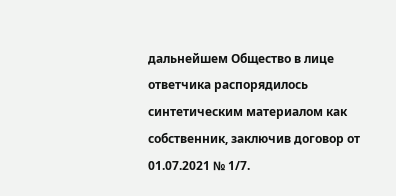дальнейшем Общество в лице ответчика распорядилось синтетическим материалом как собственник, заключив договор от 01.07.2021 № 1/7.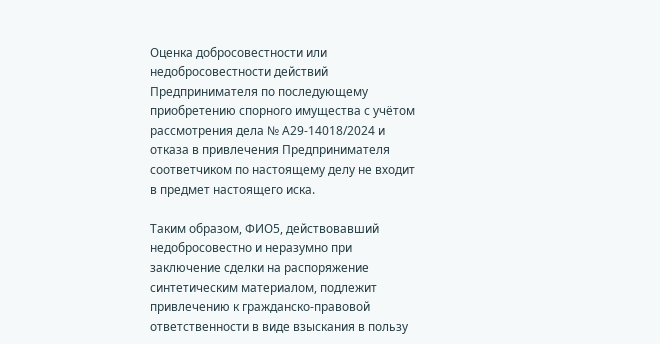Оценка добросовестности или недобросовестности действий Предпринимателя по последующему приобретению спорного имущества с учётом рассмотрения дела № А29-14018/2024 и отказа в привлечения Предпринимателя соответчиком по настоящему делу не входит в предмет настоящего иска.

Таким образом, ФИО5, действовавший недобросовестно и неразумно при заключение сделки на распоряжение синтетическим материалом, подлежит привлечению к гражданско-правовой ответственности в виде взыскания в пользу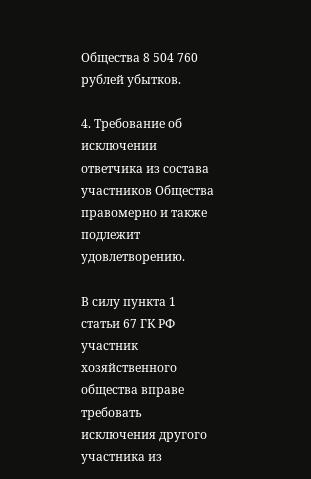Общества 8 504 760 рублей убытков.

4. Требование об исключении ответчика из состава участников Общества правомерно и также подлежит удовлетворению.

В силу пункта 1 статьи 67 ГК РФ участник хозяйственного общества вправе требовать исключения другого участника из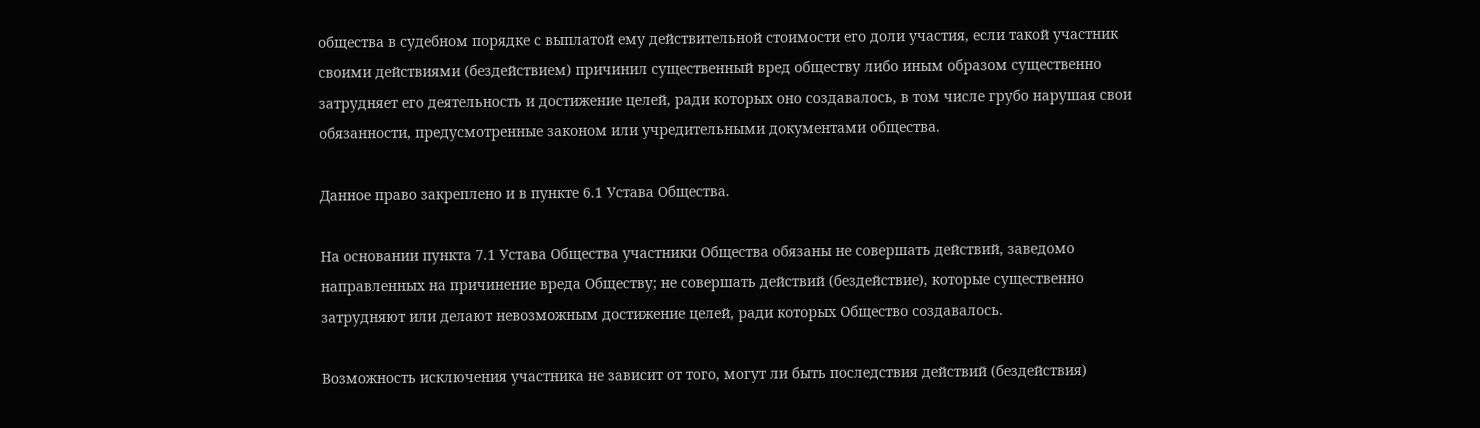общества в судебном порядке с выплатой ему действительной стоимости его доли участия, если такой участник своими действиями (бездействием) причинил существенный вред обществу либо иным образом существенно затрудняет его деятельность и достижение целей, ради которых оно создавалось, в том числе грубо нарушая свои обязанности, предусмотренные законом или учредительными документами общества.

Данное право закреплено и в пункте 6.1 Устава Общества.

На основании пункта 7.1 Устава Общества участники Общества обязаны не совершать действий, заведомо направленных на причинение вреда Обществу; не совершать действий (бездействие), которые существенно затрудняют или делают невозможным достижение целей, ради которых Общество создавалось.

Возможность исключения участника не зависит от того, могут ли быть последствия действий (бездействия)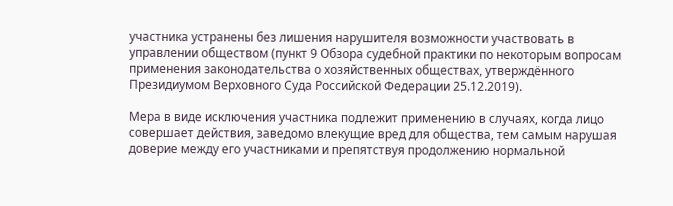участника устранены без лишения нарушителя возможности участвовать в управлении обществом (пункт 9 Обзора судебной практики по некоторым вопросам применения законодательства о хозяйственных обществах, утверждённого Президиумом Верховного Суда Российской Федерации 25.12.2019).

Мера в виде исключения участника подлежит применению в случаях, когда лицо совершает действия, заведомо влекущие вред для общества, тем самым нарушая доверие между его участниками и препятствуя продолжению нормальной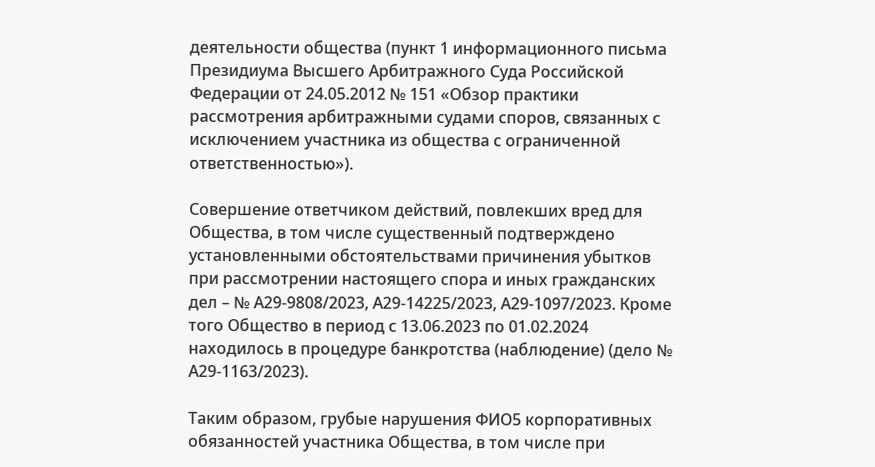деятельности общества (пункт 1 информационного письма Президиума Высшего Арбитражного Суда Российской Федерации от 24.05.2012 № 151 «Обзор практики рассмотрения арбитражными судами споров, связанных с исключением участника из общества с ограниченной ответственностью»).

Совершение ответчиком действий, повлекших вред для Общества, в том числе существенный подтверждено установленными обстоятельствами причинения убытков при рассмотрении настоящего спора и иных гражданских дел – № А29-9808/2023, А29-14225/2023, А29-1097/2023. Кроме того Общество в период с 13.06.2023 по 01.02.2024 находилось в процедуре банкротства (наблюдение) (дело № А29-1163/2023).

Таким образом, грубые нарушения ФИО5 корпоративных обязанностей участника Общества, в том числе при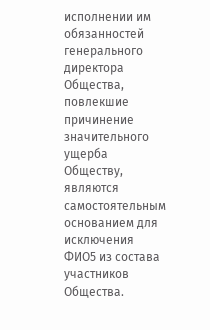исполнении им обязанностей генерального директора Общества, повлекшие причинение значительного ущерба Обществу, являются самостоятельным основанием для исключения ФИО5 из состава участников Общества.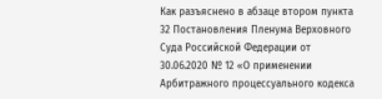Как разъяснено в абзаце втором пункта 32 Постановления Пленума Верховного Суда Российской Федерации от 30.06.2020 № 12 «О применении Арбитражного процессуального кодекса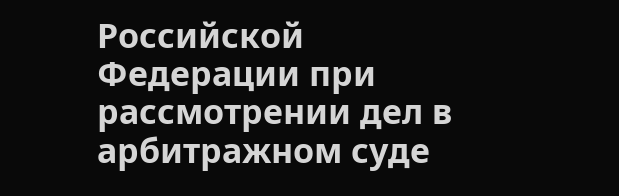Российской Федерации при рассмотрении дел в арбитражном суде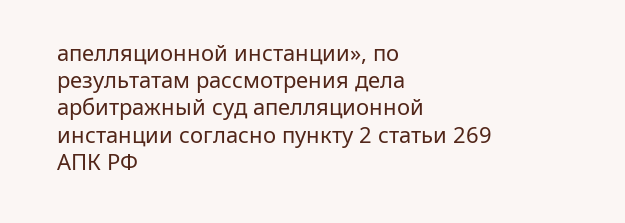апелляционной инстанции», по результатам рассмотрения дела арбитражный суд апелляционной инстанции согласно пункту 2 статьи 269 АПК РФ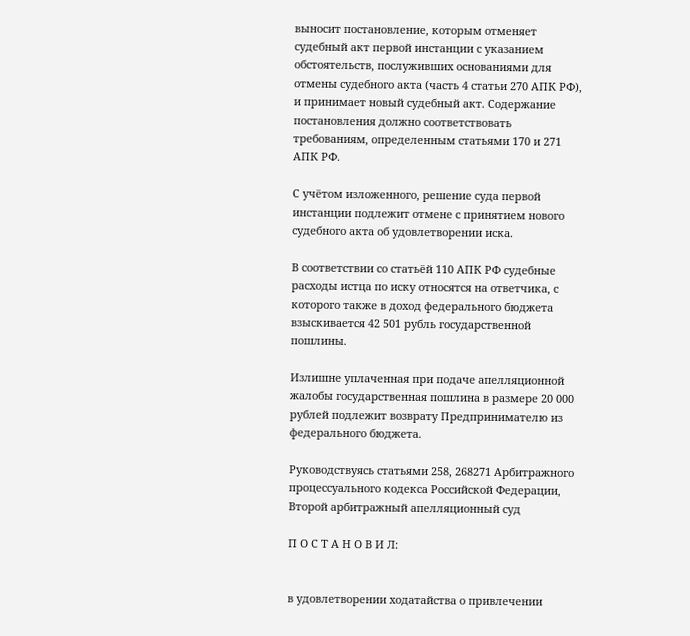выносит постановление, которым отменяет судебный акт первой инстанции с указанием обстоятельств, послуживших основаниями для отмены судебного акта (часть 4 статьи 270 АПК РФ), и принимает новый судебный акт. Содержание постановления должно соответствовать требованиям, определенным статьями 170 и 271 АПК РФ.

С учётом изложенного, решение суда первой инстанции подлежит отмене с принятием нового судебного акта об удовлетворении иска.

В соответствии со статьёй 110 АПК РФ судебные расходы истца по иску относятся на ответчика, с которого также в доход федерального бюджета взыскивается 42 501 рубль государственной пошлины.

Излишне уплаченная при подаче апелляционной жалобы государственная пошлина в размере 20 000 рублей подлежит возврату Предпринимателю из федерального бюджета.

Руководствуясь статьями 258, 268271 Арбитражного процессуального кодекса Российской Федерации, Второй арбитражный апелляционный суд

П О С Т А Н О В И Л:


в удовлетворении ходатайства о привлечении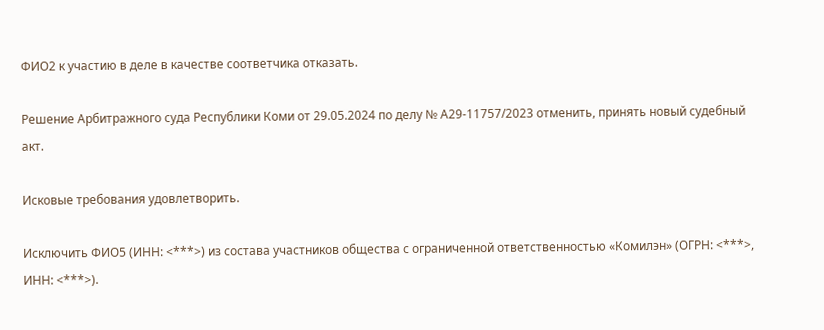ФИО2 к участию в деле в качестве соответчика отказать.

Решение Арбитражного суда Республики Коми от 29.05.2024 по делу № А29-11757/2023 отменить, принять новый судебный акт.

Исковые требования удовлетворить.

Исключить ФИО5 (ИНН: <***>) из состава участников общества с ограниченной ответственностью «Комилэн» (ОГРН: <***>, ИНН: <***>).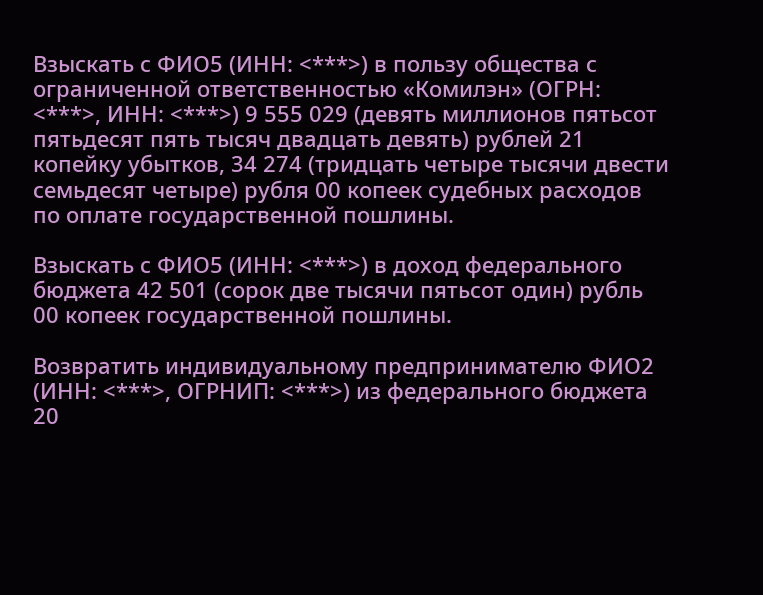Взыскать с ФИО5 (ИНН: <***>) в пользу общества с ограниченной ответственностью «Комилэн» (ОГРН: <***>, ИНН: <***>) 9 555 029 (девять миллионов пятьсот пятьдесят пять тысяч двадцать девять) рублей 21 копейку убытков, 34 274 (тридцать четыре тысячи двести семьдесят четыре) рубля 00 копеек судебных расходов по оплате государственной пошлины.

Взыскать с ФИО5 (ИНН: <***>) в доход федерального бюджета 42 501 (сорок две тысячи пятьсот один) рубль 00 копеек государственной пошлины.

Возвратить индивидуальному предпринимателю ФИО2 (ИНН: <***>, ОГРНИП: <***>) из федерального бюджета 20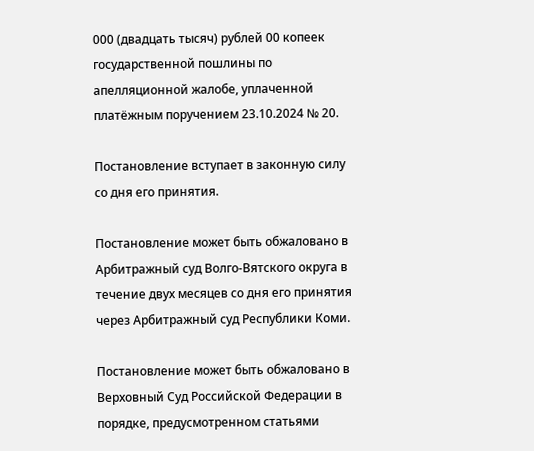000 (двадцать тысяч) рублей 00 копеек государственной пошлины по апелляционной жалобе, уплаченной платёжным поручением 23.10.2024 № 20.

Постановление вступает в законную силу со дня его принятия.

Постановление может быть обжаловано в Арбитражный суд Волго-Вятского округа в течение двух месяцев со дня его принятия через Арбитражный суд Республики Коми.

Постановление может быть обжаловано в Верховный Суд Российской Федерации в порядке, предусмотренном статьями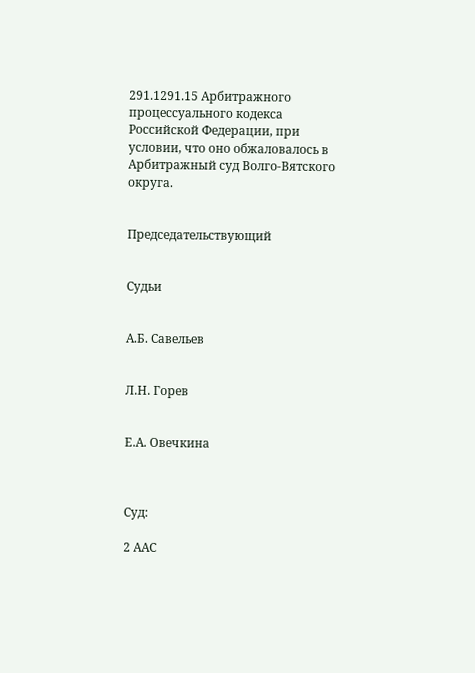291.1291.15 Арбитражного процессуального кодекса Российской Федерации, при условии, что оно обжаловалось в Арбитражный суд Волго-Вятского округа.


Председательствующий


Судьи


А.Б. Савельев


Л.Н. Горев


Е.А. Овечкина



Суд:

2 ААС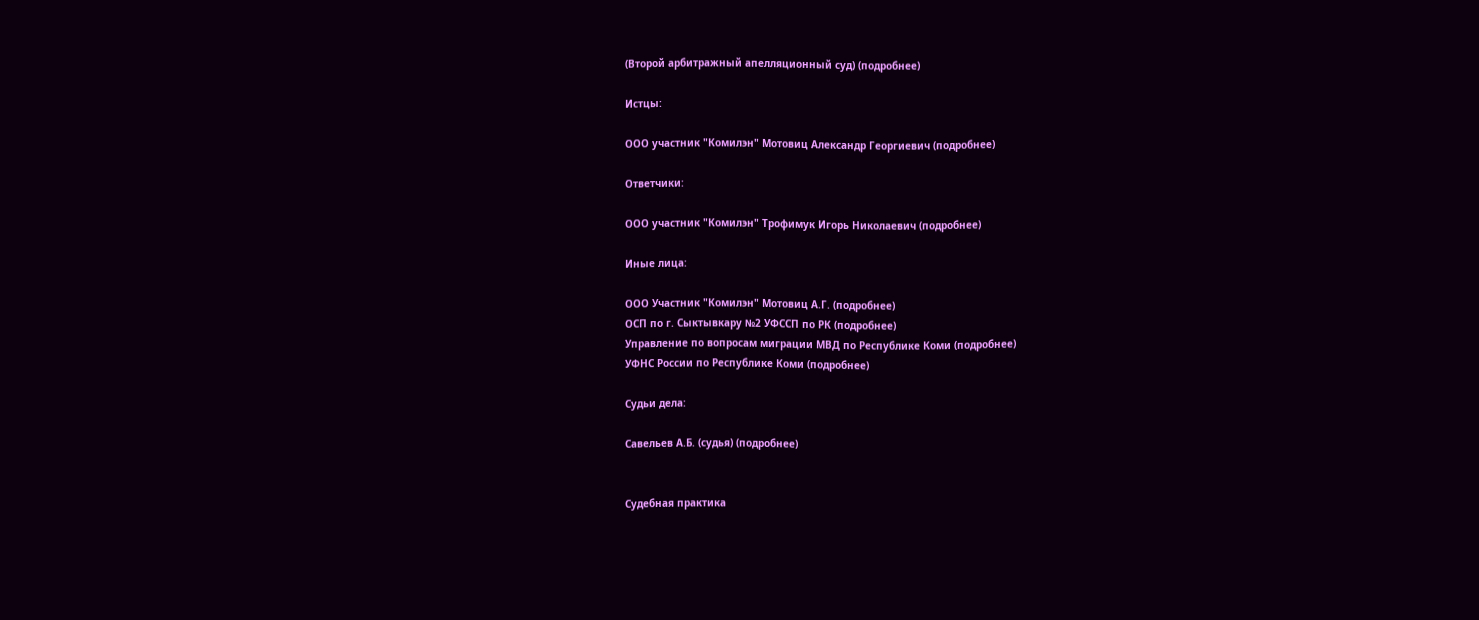(Второй арбитражный апелляционный суд) (подробнее)

Истцы:

ООО участник "Комилэн" Мотовиц Александр Георгиевич (подробнее)

Ответчики:

ООО участник "Комилэн" Трофимук Игорь Николаевич (подробнее)

Иные лица:

ООО Участник "Комилэн" Мотовиц А.Г. (подробнее)
ОСП по г. Сыктывкару №2 УФССП по РК (подробнее)
Управление по вопросам миграции МВД по Республике Коми (подробнее)
УФНС России по Республике Коми (подробнее)

Судьи дела:

Савельев А.Б. (судья) (подробнее)


Судебная практика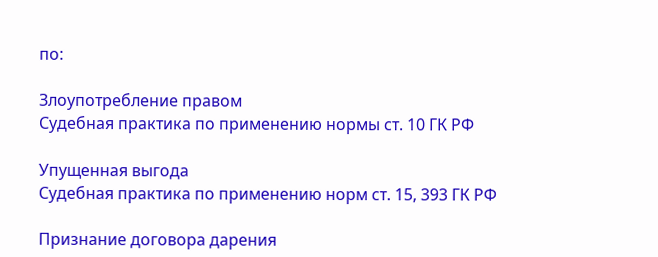по:

Злоупотребление правом
Судебная практика по применению нормы ст. 10 ГК РФ

Упущенная выгода
Судебная практика по применению норм ст. 15, 393 ГК РФ

Признание договора дарения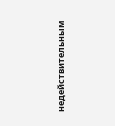недействительным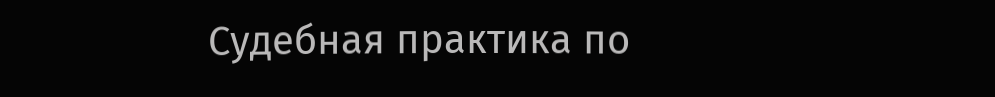Судебная практика по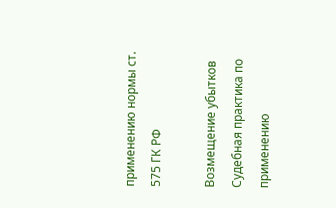применению нормы ст. 575 ГК РФ

Возмещение убытков
Судебная практика по применению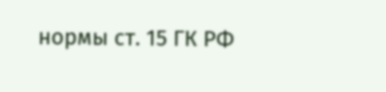нормы ст. 15 ГК РФ